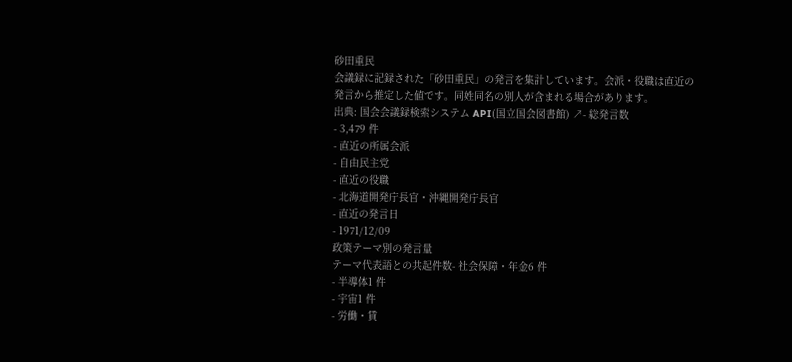砂田重民
会議録に記録された「砂田重民」の発言を集計しています。会派・役職は直近の発言から推定した値です。同姓同名の別人が含まれる場合があります。
出典: 国会会議録検索システム API(国立国会図書館) ↗- 総発言数
- 3,479 件
- 直近の所属会派
- 自由民主党
- 直近の役職
- 北海道開発庁長官・沖縄開発庁長官
- 直近の発言日
- 1971/12/09
政策テーマ別の発言量
テーマ代表語との共起件数- 社会保障・年金6 件
- 半導体1 件
- 宇宙1 件
- 労働・賃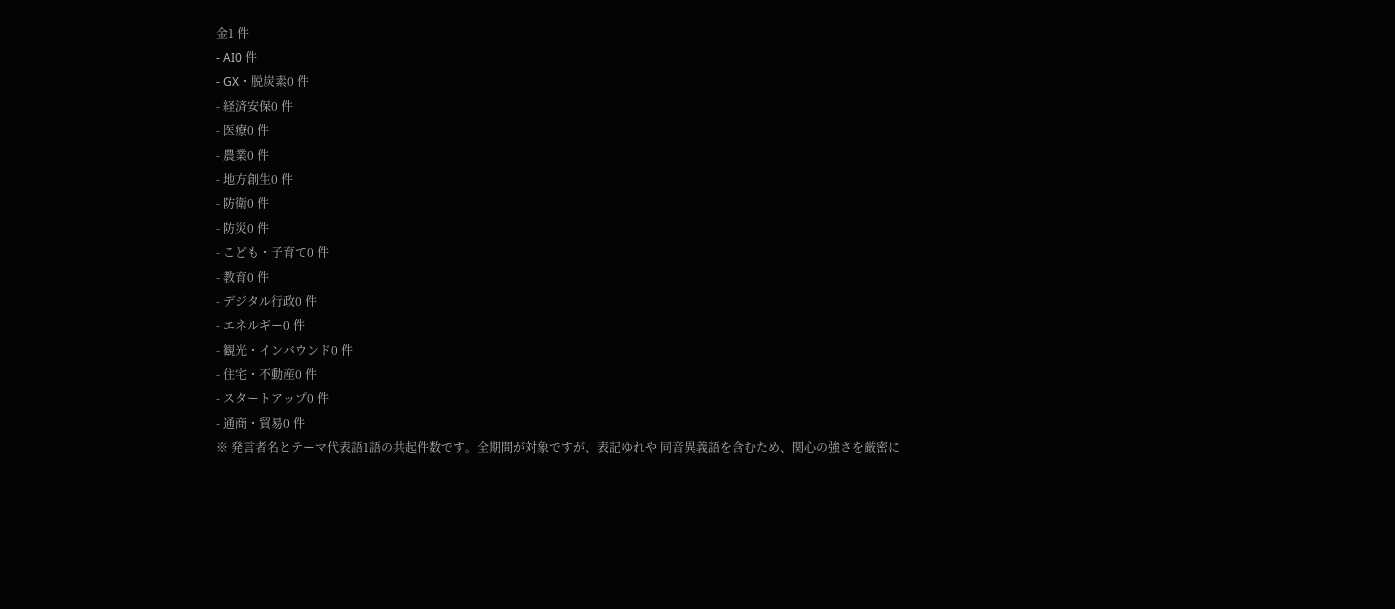金1 件
- AI0 件
- GX・脱炭素0 件
- 経済安保0 件
- 医療0 件
- 農業0 件
- 地方創生0 件
- 防衛0 件
- 防災0 件
- こども・子育て0 件
- 教育0 件
- デジタル行政0 件
- エネルギー0 件
- 観光・インバウンド0 件
- 住宅・不動産0 件
- スタートアップ0 件
- 通商・貿易0 件
※ 発言者名とテーマ代表語1語の共起件数です。全期間が対象ですが、表記ゆれや 同音異義語を含むため、関心の強さを厳密に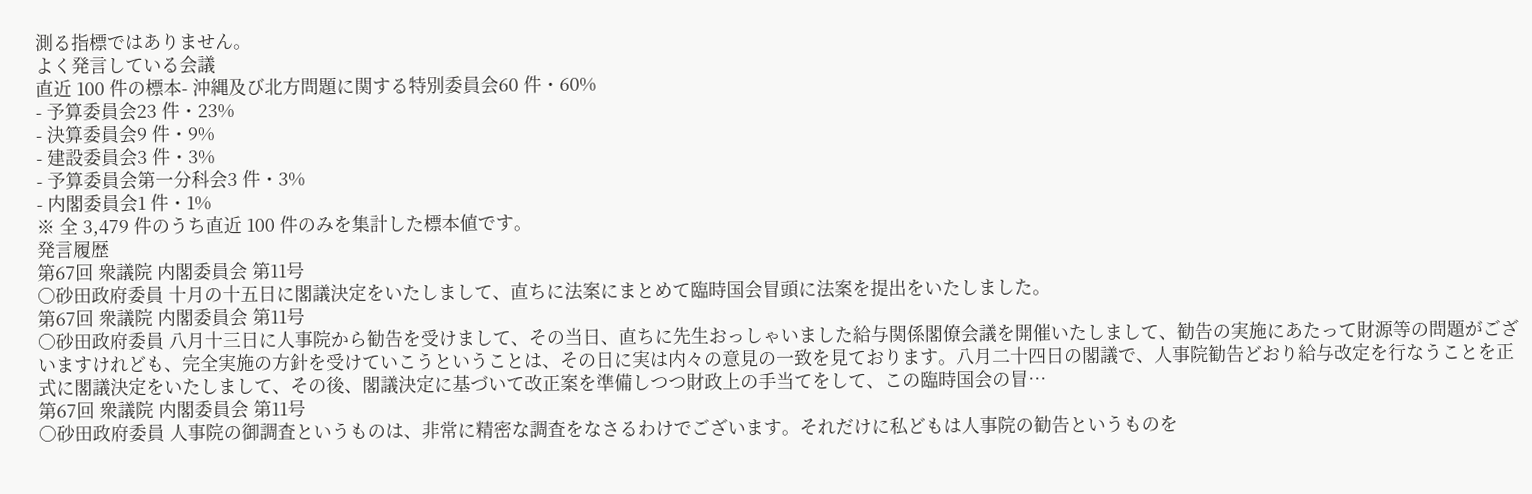測る指標ではありません。
よく発言している会議
直近 100 件の標本- 沖縄及び北方問題に関する特別委員会60 件・60%
- 予算委員会23 件・23%
- 決算委員会9 件・9%
- 建設委員会3 件・3%
- 予算委員会第一分科会3 件・3%
- 内閣委員会1 件・1%
※ 全 3,479 件のうち直近 100 件のみを集計した標本値です。
発言履歴
第67回 衆議院 内閣委員会 第11号
○砂田政府委員 十月の十五日に閣議決定をいたしまして、直ちに法案にまとめて臨時国会冒頭に法案を提出をいたしました。
第67回 衆議院 内閣委員会 第11号
○砂田政府委員 八月十三日に人事院から勧告を受けまして、その当日、直ちに先生おっしゃいました給与関係閣僚会議を開催いたしまして、勧告の実施にあたって財源等の問題がございますけれども、完全実施の方針を受けていこうということは、その日に実は内々の意見の一致を見ております。八月二十四日の閣議で、人事院勧告どおり給与改定を行なうことを正式に閣議決定をいたしまして、その後、閣議決定に基づいて改正案を準備しつつ財政上の手当てをして、この臨時国会の冒…
第67回 衆議院 内閣委員会 第11号
○砂田政府委員 人事院の御調査というものは、非常に精密な調査をなさるわけでございます。それだけに私どもは人事院の勧告というものを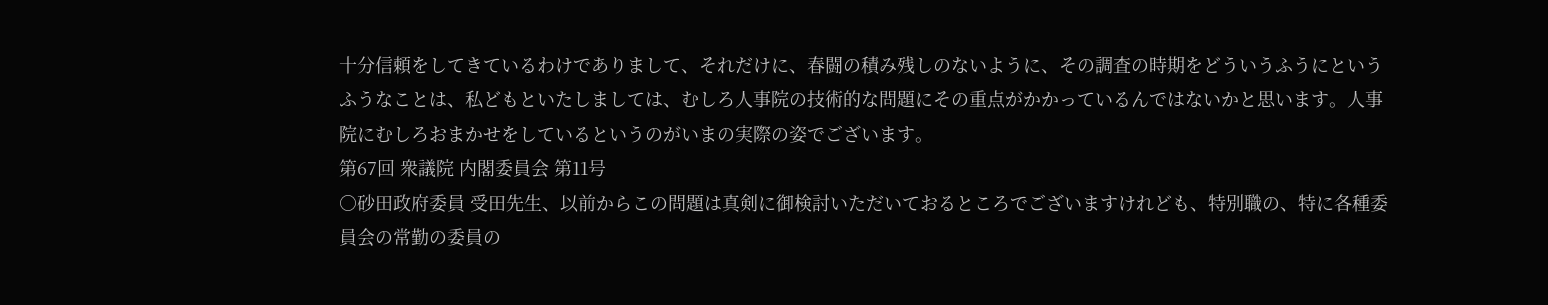十分信頼をしてきているわけでありまして、それだけに、春闘の積み残しのないように、その調査の時期をどういうふうにというふうなことは、私どもといたしましては、むしろ人事院の技術的な問題にその重点がかかっているんではないかと思います。人事院にむしろおまかせをしているというのがいまの実際の姿でございます。
第67回 衆議院 内閣委員会 第11号
○砂田政府委員 受田先生、以前からこの問題は真剣に御検討いただいておるところでございますけれども、特別職の、特に各種委員会の常勤の委員の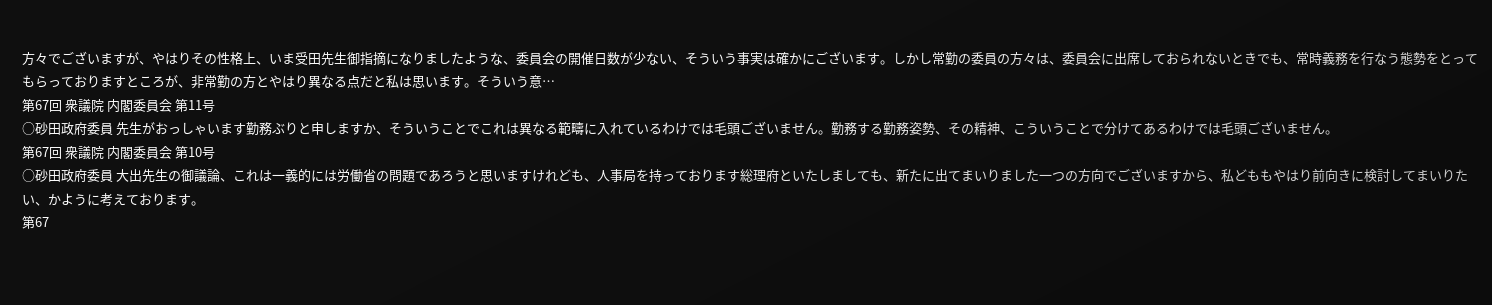方々でございますが、やはりその性格上、いま受田先生御指摘になりましたような、委員会の開催日数が少ない、そういう事実は確かにございます。しかし常勤の委員の方々は、委員会に出席しておられないときでも、常時義務を行なう態勢をとってもらっておりますところが、非常勤の方とやはり異なる点だと私は思います。そういう意…
第67回 衆議院 内閣委員会 第11号
○砂田政府委員 先生がおっしゃいます勤務ぶりと申しますか、そういうことでこれは異なる範疇に入れているわけでは毛頭ございません。勤務する勤務姿勢、その精神、こういうことで分けてあるわけでは毛頭ございません。
第67回 衆議院 内閣委員会 第10号
○砂田政府委員 大出先生の御議論、これは一義的には労働省の問題であろうと思いますけれども、人事局を持っております総理府といたしましても、新たに出てまいりました一つの方向でございますから、私どももやはり前向きに検討してまいりたい、かように考えております。
第67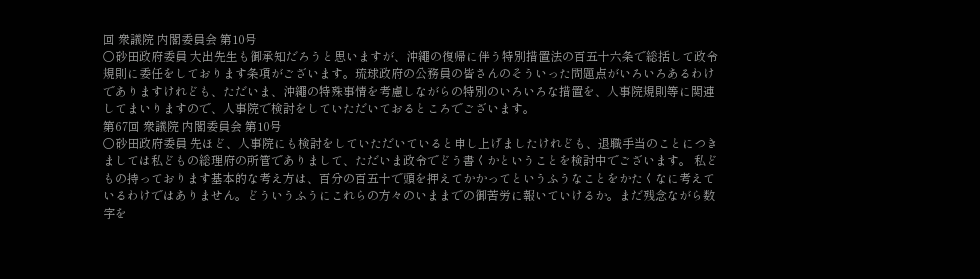回 衆議院 内閣委員会 第10号
○砂田政府委員 大出先生も御承知だろうと思いますが、沖繩の復帰に伴う特別措置法の百五十六条で総括して政令規則に委任をしております条項がございます。琉球政府の公務員の皆さんのそういった問題点がいろいろあるわけでありますけれども、ただいま、沖繩の特殊事情を考慮しながらの特別のいろいろな措置を、人事院規則等に関連してまいりますので、人事院で検討をしていただいておるところでございます。
第67回 衆議院 内閣委員会 第10号
○砂田政府委員 先ほど、人事院にも検討をしていただいていると申し上げましたけれども、退職手当のことにつきましては私どもの総理府の所管でありまして、ただいま政令でどう書くかということを検討中でございます。 私どもの持っております基本的な考え方は、百分の百五十で頭を押えてかかってというふうなことをかたくなに考えているわけではありません。どういうふうにこれらの方々のいままでの御苦労に報いていけるか。まだ残念ながら数字を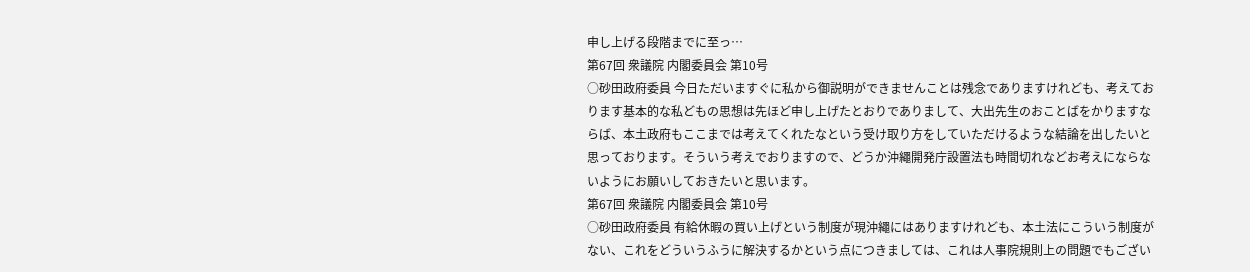申し上げる段階までに至っ…
第67回 衆議院 内閣委員会 第10号
○砂田政府委員 今日ただいますぐに私から御説明ができませんことは残念でありますけれども、考えております基本的な私どもの思想は先ほど申し上げたとおりでありまして、大出先生のおことばをかりますならば、本土政府もここまでは考えてくれたなという受け取り方をしていただけるような結論を出したいと思っております。そういう考えでおりますので、どうか沖繩開発庁設置法も時間切れなどお考えにならないようにお願いしておきたいと思います。
第67回 衆議院 内閣委員会 第10号
○砂田政府委員 有給休暇の買い上げという制度が現沖繩にはありますけれども、本土法にこういう制度がない、これをどういうふうに解決するかという点につきましては、これは人事院規則上の問題でもござい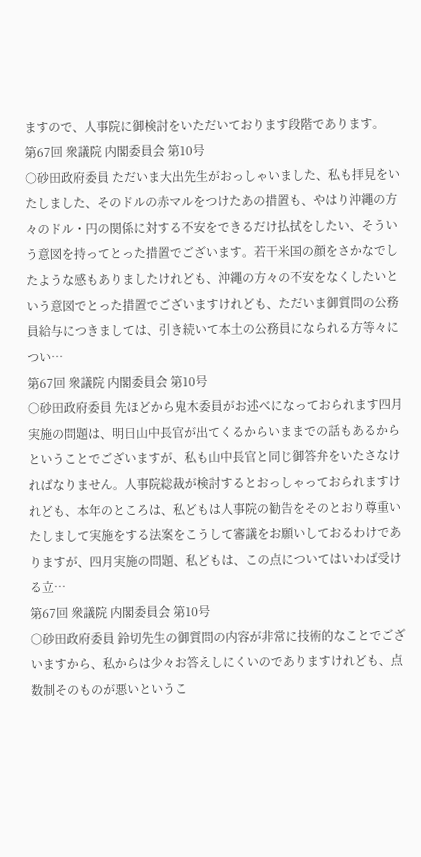ますので、人事院に御検討をいただいております段階であります。
第67回 衆議院 内閣委員会 第10号
○砂田政府委員 ただいま大出先生がおっしゃいました、私も拝見をいたしました、そのドルの赤マルをつけたあの措置も、やはり沖繩の方々のドル・円の関係に対する不安をできるだけ払拭をしたい、そういう意図を持ってとった措置でございます。若干米国の顔をさかなでしたような感もありましたけれども、沖繩の方々の不安をなくしたいという意図でとった措置でございますけれども、ただいま御質問の公務員給与につきましては、引き続いて本土の公務員になられる方等々につい…
第67回 衆議院 内閣委員会 第10号
○砂田政府委員 先ほどから鬼木委員がお述べになっておられます四月実施の問題は、明日山中長官が出てくるからいままでの話もあるからということでございますが、私も山中長官と同じ御答弁をいたさなければなりません。人事院総裁が検討するとおっしゃっておられますけれども、本年のところは、私どもは人事院の勧告をそのとおり尊重いたしまして実施をする法案をこうして審議をお願いしておるわけでありますが、四月実施の問題、私どもは、この点についてはいわば受ける立…
第67回 衆議院 内閣委員会 第10号
○砂田政府委員 鈴切先生の御質問の内容が非常に技術的なことでございますから、私からは少々お答えしにくいのでありますけれども、点数制そのものが悪いというこ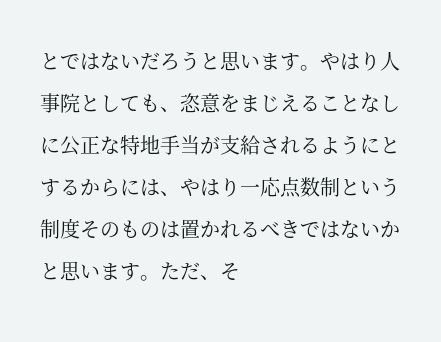とではないだろうと思います。やはり人事院としても、恣意をまじえることなしに公正な特地手当が支給されるようにとするからには、やはり一応点数制という制度そのものは置かれるべきではないかと思います。ただ、そ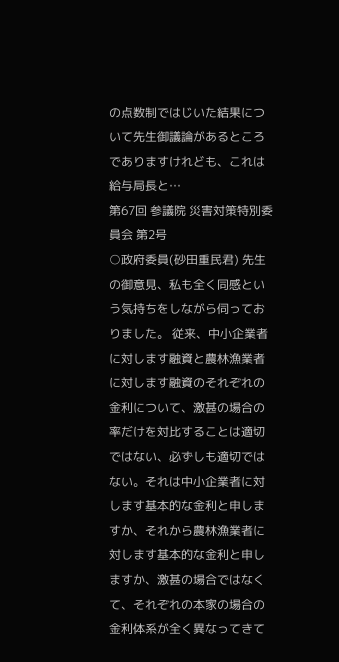の点数制ではじいた結果について先生御議論があるところでありますけれども、これは給与局長と…
第67回 参議院 災害対策特別委員会 第2号
○政府委員(砂田重民君) 先生の御意見、私も全く同感という気持ちをしながら伺っておりました。 従来、中小企業者に対します融資と農林漁業者に対します融資のそれぞれの金利について、激甚の場合の率だけを対比することは適切ではない、必ずしも適切ではない。それは中小企業者に対します基本的な金利と申しますか、それから農林漁業者に対します基本的な金利と申しますか、激甚の場合ではなくて、それぞれの本家の場合の金利体系が全く異なってきて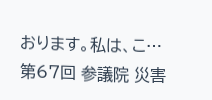おります。私は、こ…
第67回 参議院 災害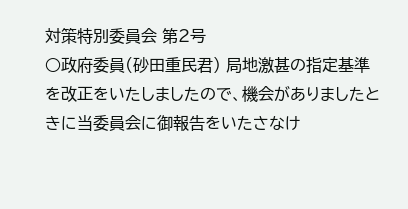対策特別委員会 第2号
○政府委員(砂田重民君) 局地激甚の指定基準を改正をいたしましたので、機会がありましたときに当委員会に御報告をいたさなけ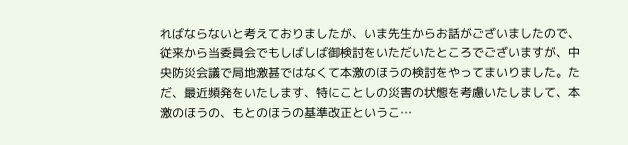ればならないと考えておりましたが、いま先生からお話がございましたので、従来から当委員会でもしばしば御検討をいただいたところでございますが、中央防災会議で局地激甚ではなくて本激のほうの検討をやってまいりました。ただ、最近頻発をいたします、特にことしの災害の状態を考慮いたしまして、本激のほうの、もとのほうの基準改正というこ…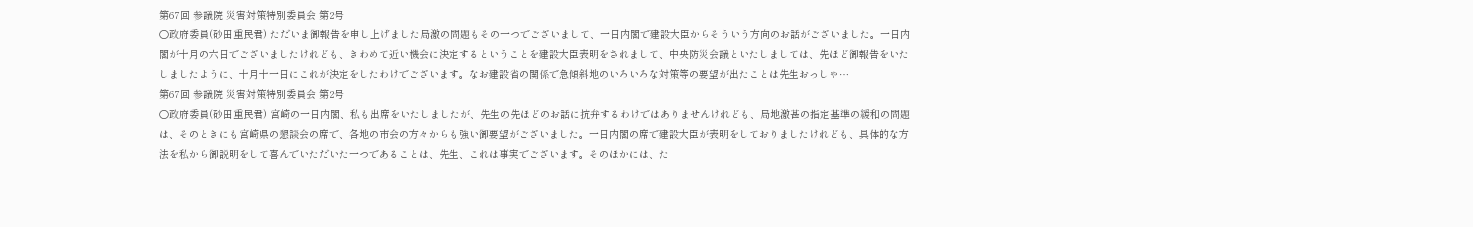第67回 参議院 災害対策特別委員会 第2号
○政府委員(砂田重民君) ただいま御報告を申し上げました局激の問題もその一つでございまして、一日内閣で建設大臣からそういう方向のお話がございました。一日内閣が十月の六日でございましたけれども、きわめて近い機会に決定するということを建設大臣表明をされまして、中央防災会議といたしましては、先ほど御報告をいたしましたように、十月十一日にこれが決定をしたわけでございます。なお建設省の関係で急傾斜地のいろいろな対策等の要望が出たことは先生おっしゃ…
第67回 参議院 災害対策特別委員会 第2号
○政府委員(砂田重民君) 宮崎の一日内閣、私も出席をいたしましたが、先生の先ほどのお話に抗弁するわけではありませんけれども、局地激甚の指定基準の緩和の問題は、そのときにも宮崎県の懇談会の席で、各地の市会の方々からも強い御要望がございました。一日内閣の席で建設大臣が表明をしておりましたけれども、具体的な方法を私から御説明をして喜んでいただいた一つであることは、先生、これは事実でございます。そのほかには、た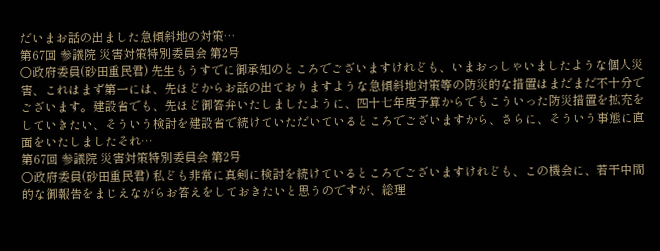だいまお話の出ました急傾斜地の対策…
第67回 参議院 災害対策特別委員会 第2号
○政府委員(砂田重民君) 先生もうすでに御承知のところでございますけれども、いまおっしゃいましたような個人災害、これはまず第一には、先ほどからお話の出ておりますような急傾斜地対策等の防災的な措置はまだまだ不十分でございます。建設省でも、先ほど御答弁いたしましたように、四十七年度予算からでもこういった防災措置を拡充をしていきたい、そういう検討を建設省で続けていただいているところでございますから、さらに、そういう事態に直面をいたしましたそれ…
第67回 参議院 災害対策特別委員会 第2号
○政府委員(砂田重民君) 私ども非常に真剣に検討を続けているところでございますけれども、この機会に、若干中間的な御報告をまじえながらお答えをしておきたいと思うのですが、総理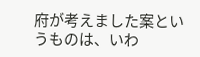府が考えました案というものは、いわ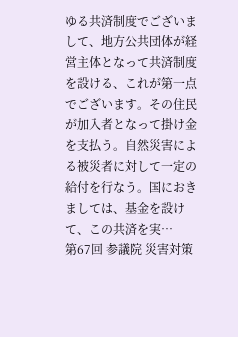ゆる共済制度でございまして、地方公共団体が経営主体となって共済制度を設ける、これが第一点でございます。その住民が加入者となって掛け金を支払う。自然災害による被災者に対して一定の給付を行なう。国におきましては、基金を設けて、この共済を実…
第67回 参議院 災害対策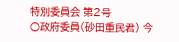特別委員会 第2号
○政府委員(砂田重民君) 今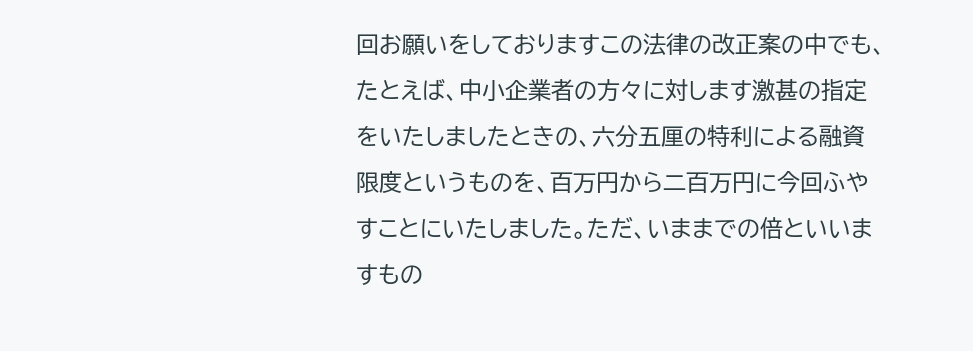回お願いをしておりますこの法律の改正案の中でも、たとえば、中小企業者の方々に対します激甚の指定をいたしましたときの、六分五厘の特利による融資限度というものを、百万円から二百万円に今回ふやすことにいたしました。ただ、いままでの倍といいますもの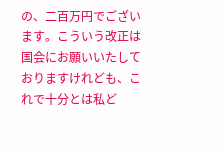の、二百万円でございます。こういう改正は国会にお願いいたしておりますけれども、これで十分とは私ど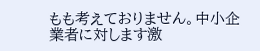もも考えておりません。中小企業者に対します激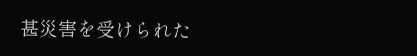甚災害を受けられた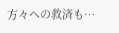方々への救済も…